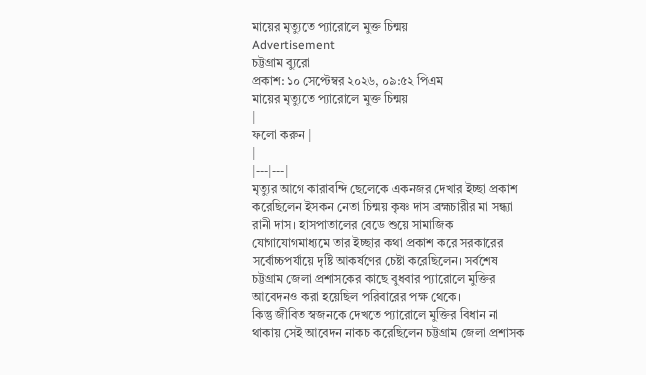মায়ের মৃত্যুতে প্যারোলে মুক্ত চিন্ময়
Advertisement
চট্টগ্রাম ব্যুরো
প্রকাশ: ১০ সেপ্টেম্বর ২০২৬, ০৯:৫২ পিএম
মায়ের মৃত্যুতে প্যারোলে মুক্ত চিন্ময়
|
ফলো করুন |
|
|---|---|
মৃত্যুর আগে কারাবন্দি ছেলেকে একনজর দেখার ইচ্ছা প্রকাশ করেছিলেন ইসকন নেতা চিন্ময় কৃষ্ণ দাস ব্রহ্মচারীর মা সন্ধ্যা রানী দাস। হাসপাতালের বেডে শুয়ে সামাজিক যোগাযোগমাধ্যমে তার ইচ্ছার কথা প্রকাশ করে সরকারের সর্বোচ্চপর্যায়ে দৃষ্টি আকর্ষণের চেষ্টা করেছিলেন। সর্বশেষ চট্টগ্রাম জেলা প্রশাসকের কাছে বুধবার প্যারোলে মুক্তির আবেদনও করা হয়েছিল পরিবারের পক্ষ থেকে।
কিন্তু জীবিত স্বজনকে দেখতে প্যারোলে মুক্তির বিধান না থাকায় সেই আবেদন নাকচ করেছিলেন চট্টগ্রাম জেলা প্রশাসক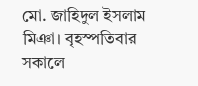মো. জাহিদুল ইসলাম মিঞা। বৃহস্পতিবার সকালে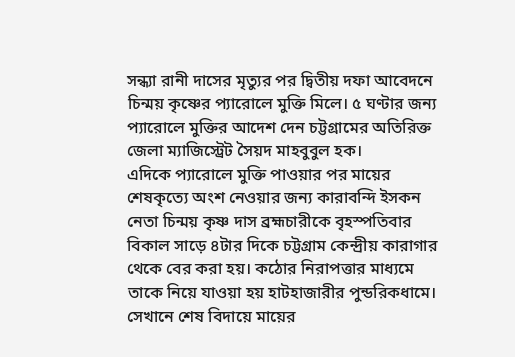সন্ধ্যা রানী দাসের মৃত্যুর পর দ্বিতীয় দফা আবেদনে চিন্ময় কৃষ্ণের প্যারোলে মুক্তি মিলে। ৫ ঘণ্টার জন্য প্যারোলে মুক্তির আদেশ দেন চট্টগ্রামের অতিরিক্ত জেলা ম্যাজিস্ট্রেট সৈয়দ মাহবুবুল হক।
এদিকে প্যারোলে মুক্তি পাওয়ার পর মায়ের শেষকৃত্যে অংশ নেওয়ার জন্য কারাবন্দি ইসকন নেতা চিন্ময় কৃষ্ণ দাস ব্রহ্মচারীকে বৃহস্পতিবার বিকাল সাড়ে ৪টার দিকে চট্টগ্রাম কেন্দ্রীয় কারাগার থেকে বের করা হয়। কঠোর নিরাপত্তার মাধ্যমে তাকে নিয়ে যাওয়া হয় হাটহাজারীর পুন্ডরিকধামে। সেখানে শেষ বিদায়ে মায়ের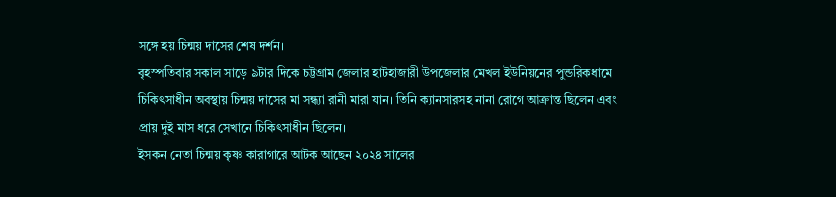সঙ্গে হয় চিন্ময় দাসের শেষ দর্শন।
বৃহস্পতিবার সকাল সাড়ে ৯টার দিকে চট্টগ্রাম জেলার হাটহাজারী উপজেলার মেখল ইউনিয়নের পুন্ডরিকধামে চিকিৎসাধীন অবস্থায় চিন্ময় দাসের মা সন্ধ্যা রানী মারা যান। তিনি ক্যানসারসহ নানা রোগে আক্রান্ত ছিলেন এবং প্রায় দুই মাস ধরে সেখানে চিকিৎসাধীন ছিলেন।
ইসকন নেতা চিন্ময় কৃষ্ণ কারাগারে আটক আছেন ২০২৪ সালের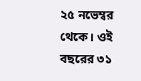২৫ নভেম্বর থেকে। ওই বছরের ৩১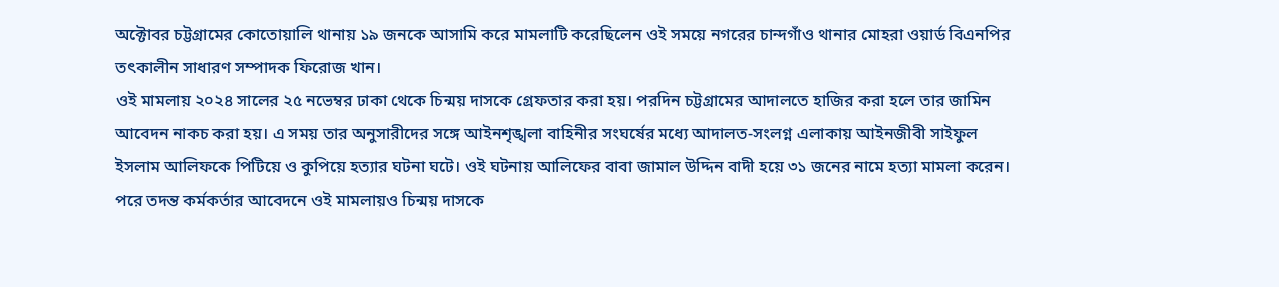অক্টোবর চট্টগ্রামের কোতোয়ালি থানায় ১৯ জনকে আসামি করে মামলাটি করেছিলেন ওই সময়ে নগরের চান্দগাঁও থানার মোহরা ওয়ার্ড বিএনপির তৎকালীন সাধারণ সম্পাদক ফিরোজ খান।
ওই মামলায় ২০২৪ সালের ২৫ নভেম্বর ঢাকা থেকে চিন্ময় দাসকে গ্রেফতার করা হয়। পরদিন চট্টগ্রামের আদালতে হাজির করা হলে তার জামিন আবেদন নাকচ করা হয়। এ সময় তার অনুসারীদের সঙ্গে আইনশৃঙ্খলা বাহিনীর সংঘর্ষের মধ্যে আদালত-সংলগ্ন এলাকায় আইনজীবী সাইফুল ইসলাম আলিফকে পিটিয়ে ও কুপিয়ে হত্যার ঘটনা ঘটে। ওই ঘটনায় আলিফের বাবা জামাল উদ্দিন বাদী হয়ে ৩১ জনের নামে হত্যা মামলা করেন। পরে তদন্ত কর্মকর্তার আবেদনে ওই মামলায়ও চিন্ময় দাসকে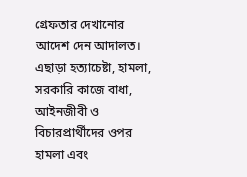গ্রেফতার দেখানোর আদেশ দেন আদালত। এছাড়া হত্যাচেষ্টা, হামলা, সরকারি কাজে বাধা, আইনজীবী ও বিচারপ্রার্থীদের ওপর হামলা এবং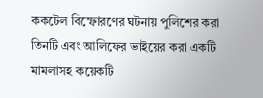ককটেল বিস্ফোরণের ঘটনায় পুলিশের করা তিনটি এবং আলিফের ভাইয়ের করা একটি মামলাসহ কয়েকটি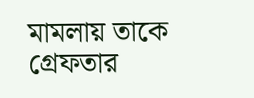মামলায় তাকে গ্রেফতার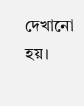দেখানো হয়।